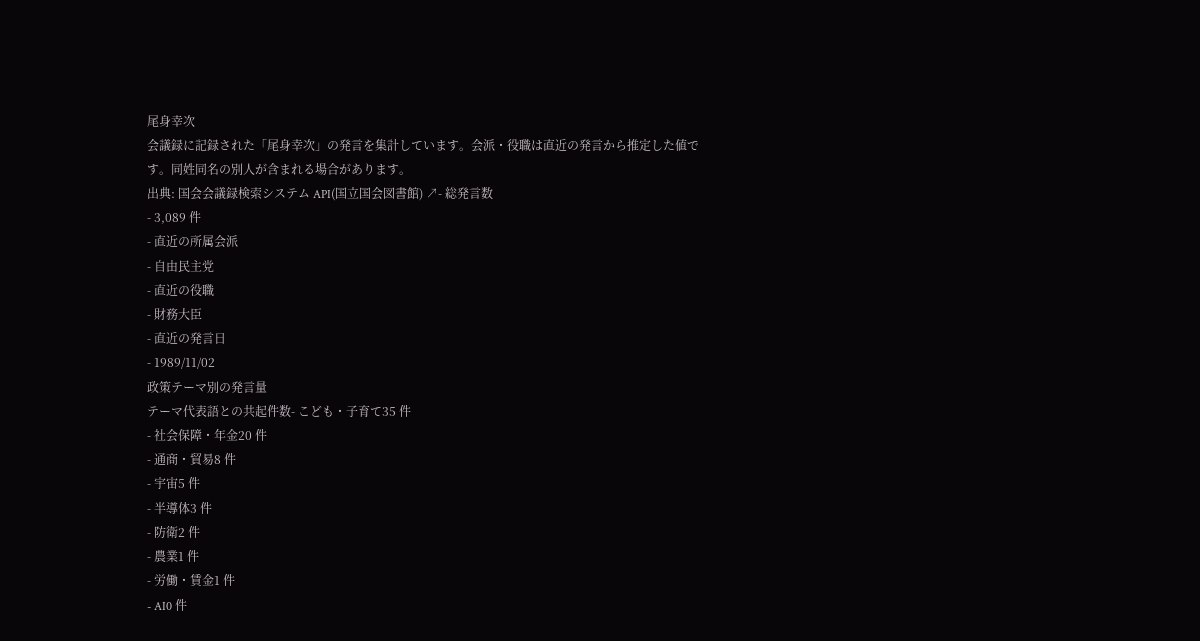尾身幸次
会議録に記録された「尾身幸次」の発言を集計しています。会派・役職は直近の発言から推定した値です。同姓同名の別人が含まれる場合があります。
出典: 国会会議録検索システム API(国立国会図書館) ↗- 総発言数
- 3,089 件
- 直近の所属会派
- 自由民主党
- 直近の役職
- 財務大臣
- 直近の発言日
- 1989/11/02
政策テーマ別の発言量
テーマ代表語との共起件数- こども・子育て35 件
- 社会保障・年金20 件
- 通商・貿易8 件
- 宇宙5 件
- 半導体3 件
- 防衛2 件
- 農業1 件
- 労働・賃金1 件
- AI0 件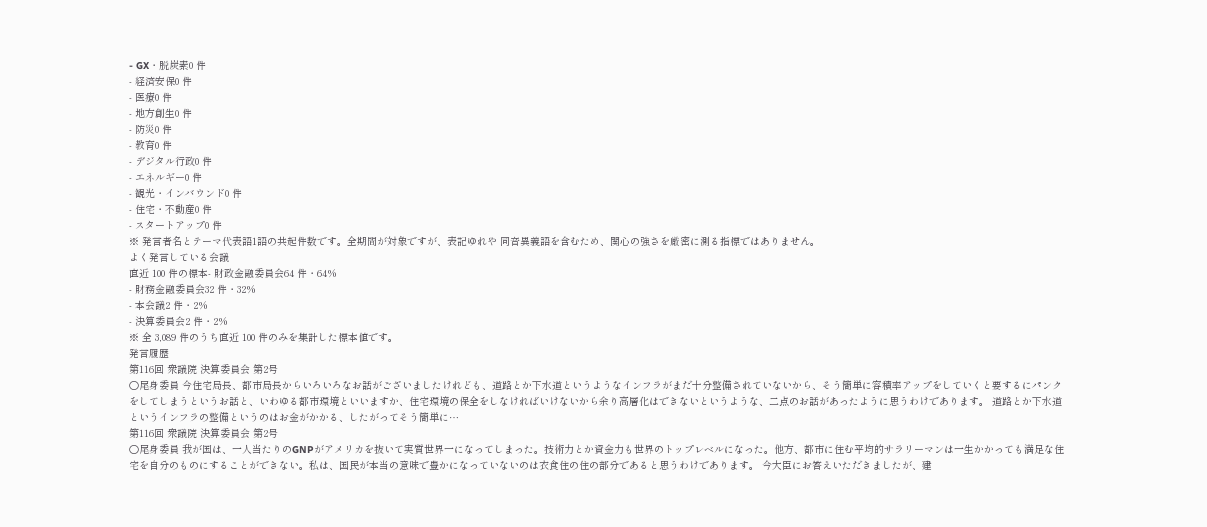- GX・脱炭素0 件
- 経済安保0 件
- 医療0 件
- 地方創生0 件
- 防災0 件
- 教育0 件
- デジタル行政0 件
- エネルギー0 件
- 観光・インバウンド0 件
- 住宅・不動産0 件
- スタートアップ0 件
※ 発言者名とテーマ代表語1語の共起件数です。全期間が対象ですが、表記ゆれや 同音異義語を含むため、関心の強さを厳密に測る指標ではありません。
よく発言している会議
直近 100 件の標本- 財政金融委員会64 件・64%
- 財務金融委員会32 件・32%
- 本会議2 件・2%
- 決算委員会2 件・2%
※ 全 3,089 件のうち直近 100 件のみを集計した標本値です。
発言履歴
第116回 衆議院 決算委員会 第2号
○尾身委員 今住宅局長、都市局長からいろいろなお話がございましたけれども、道路とか下水道というようなインフラがまだ十分整備されていないから、そう簡単に容積率アップをしていくと要するにパンクをしてしまうというお話と、いわゆる都市環境といいますか、住宅環境の保全をしなければいけないから余り高層化はできないというような、二点のお話があったように思うわけであります。 道路とか下水道というインフラの整備というのはお金がかかる、したがってそう簡単に…
第116回 衆議院 決算委員会 第2号
○尾身委員 我が国は、一人当たりのGNPがアメリカを抜いて実質世界一になってしまった。技術力とか資金力も世界のトップレベルになった。他方、都市に住む平均的サラリーマンは一生かかっても満足な住宅を自分のものにすることができない。私は、国民が本当の意味で豊かになっていないのは衣食住の住の部分であると思うわけであります。 今大臣にお答えいただきましたが、建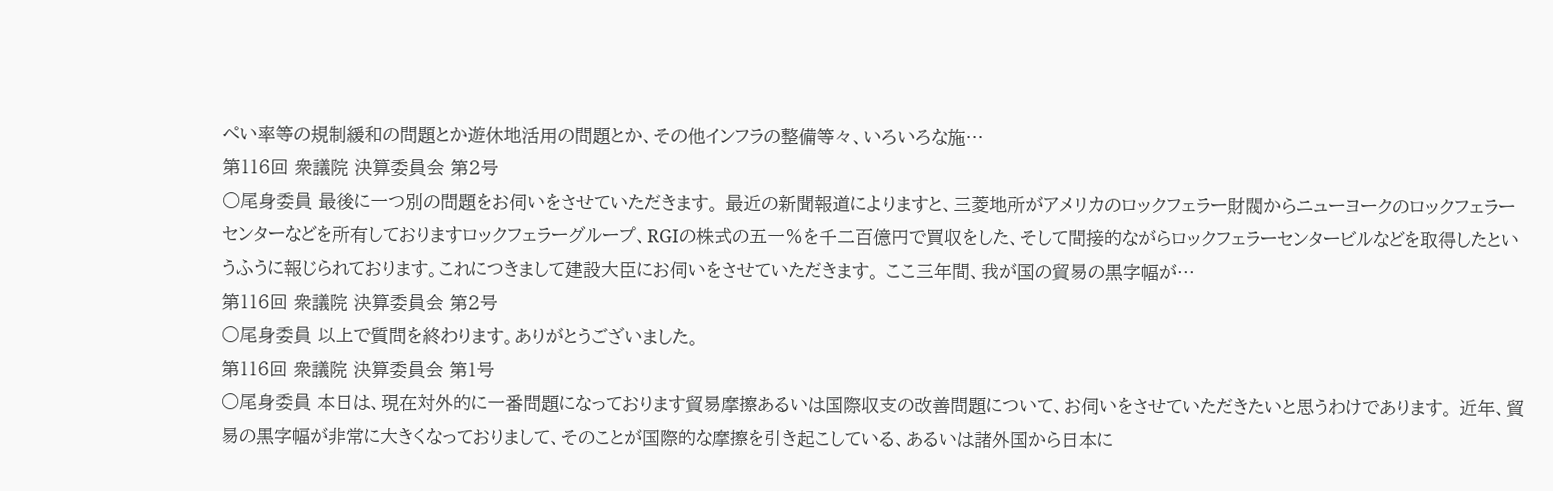ぺい率等の規制緩和の問題とか遊休地活用の問題とか、その他インフラの整備等々、いろいろな施…
第116回 衆議院 決算委員会 第2号
○尾身委員 最後に一つ別の問題をお伺いをさせていただきます。 最近の新聞報道によりますと、三菱地所がアメリカのロックフェラー財閥からニューヨークのロックフェラーセンターなどを所有しておりますロックフェラーグループ、RGIの株式の五一%を千二百億円で買収をした、そして間接的ながらロックフェラーセンタービルなどを取得したというふうに報じられております。これにつきまして建設大臣にお伺いをさせていただきます。 ここ三年間、我が国の貿易の黒字幅が…
第116回 衆議院 決算委員会 第2号
○尾身委員 以上で質問を終わります。ありがとうございました。
第116回 衆議院 決算委員会 第1号
○尾身委員 本日は、現在対外的に一番問題になっております貿易摩擦あるいは国際収支の改善問題について、お伺いをさせていただきたいと思うわけであります。 近年、貿易の黒字幅が非常に大きくなっておりまして、そのことが国際的な摩擦を引き起こしている、あるいは諸外国から日本に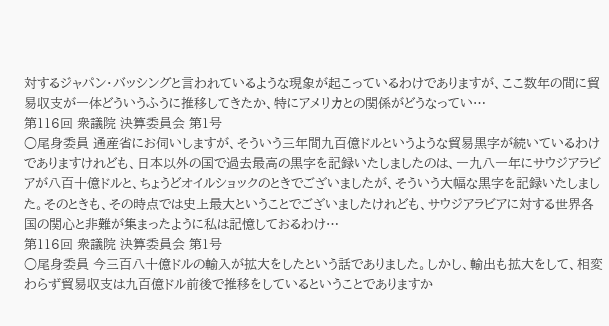対するジャパン・バッシングと言われているような現象が起こっているわけでありますが、ここ数年の間に貿易収支が一体どういうふうに推移してきたか、特にアメリカとの関係がどうなってい…
第116回 衆議院 決算委員会 第1号
○尾身委員 通産省にお伺いしますが、そういう三年間九百億ドルというような貿易黒字が続いているわけでありますけれども、日本以外の国で過去最高の黒字を記録いたしましたのは、一九八一年にサウジアラビアが八百十億ドルと、ちょうどオイルショックのときでございましたが、そういう大幅な黒字を記録いたしました。そのときも、その時点では史上最大ということでございましたけれども、サウジアラビアに対する世界各国の関心と非難が集まったように私は記憶しておるわけ…
第116回 衆議院 決算委員会 第1号
○尾身委員 今三百八十億ドルの輸入が拡大をしたという話でありました。しかし、輸出も拡大をして、相変わらず貿易収支は九百億ドル前後で推移をしているということでありますか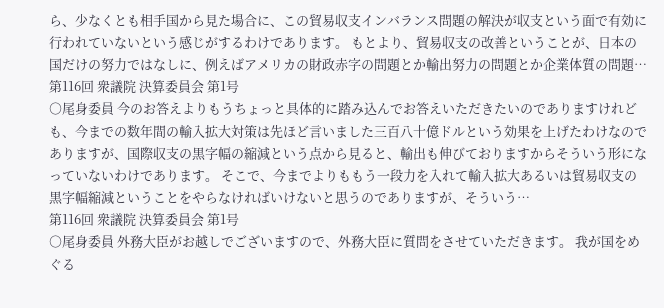ら、少なくとも相手国から見た場合に、この貿易収支インバランス問題の解決が収支という面で有効に行われていないという感じがするわけであります。 もとより、貿易収支の改善ということが、日本の国だけの努力ではなしに、例えばアメリカの財政赤字の問題とか輸出努力の問題とか企業体質の問題…
第116回 衆議院 決算委員会 第1号
○尾身委員 今のお答えよりもうちょっと具体的に踏み込んでお答えいただきたいのでありますけれども、今までの数年間の輸入拡大対策は先ほど言いました三百八十億ドルという効果を上げたわけなのでありますが、国際収支の黒字幅の縮減という点から見ると、輸出も伸びておりますからそういう形になっていないわけであります。 そこで、今までよりももう一段力を入れて輸入拡大あるいは貿易収支の黒字幅縮減ということをやらなければいけないと思うのでありますが、そういう…
第116回 衆議院 決算委員会 第1号
○尾身委員 外務大臣がお越しでございますので、外務大臣に質問をさせていただきます。 我が国をめぐる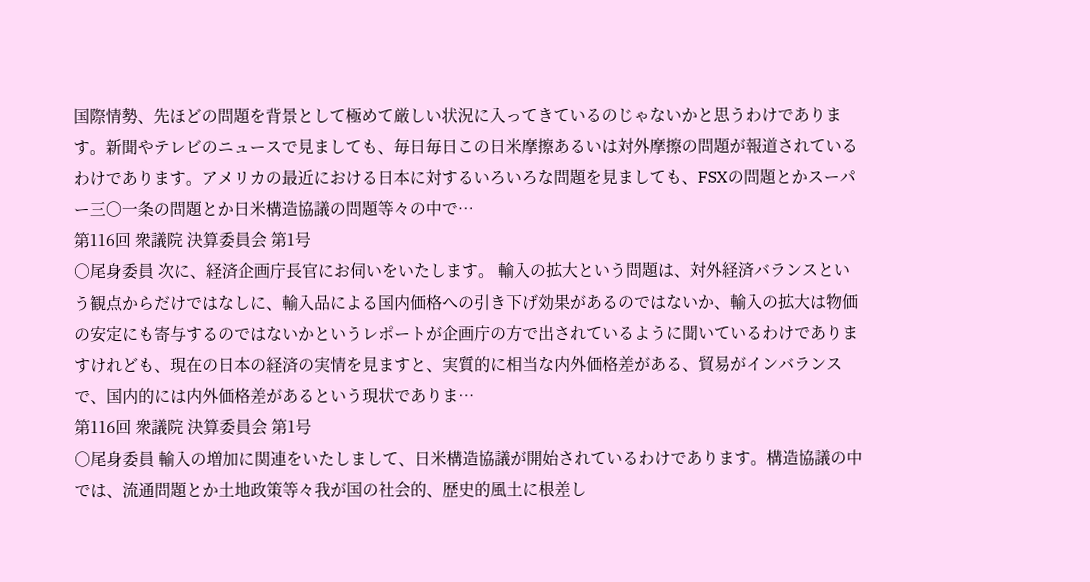国際情勢、先ほどの問題を背景として極めて厳しい状況に入ってきているのじゃないかと思うわけであります。新聞やテレビのニュースで見ましても、毎日毎日この日米摩擦あるいは対外摩擦の問題が報道されているわけであります。アメリカの最近における日本に対するいろいろな問題を見ましても、FSXの問題とかスーパー三〇一条の問題とか日米構造協議の問題等々の中で…
第116回 衆議院 決算委員会 第1号
○尾身委員 次に、経済企画庁長官にお伺いをいたします。 輸入の拡大という問題は、対外経済バランスという観点からだけではなしに、輸入品による国内価格への引き下げ効果があるのではないか、輸入の拡大は物価の安定にも寄与するのではないかというレポートが企画庁の方で出されているように聞いているわけでありますけれども、現在の日本の経済の実情を見ますと、実質的に相当な内外価格差がある、貿易がインバランスで、国内的には内外価格差があるという現状でありま…
第116回 衆議院 決算委員会 第1号
○尾身委員 輸入の増加に関連をいたしまして、日米構造協議が開始されているわけであります。構造協議の中では、流通問題とか土地政策等々我が国の社会的、歴史的風土に根差し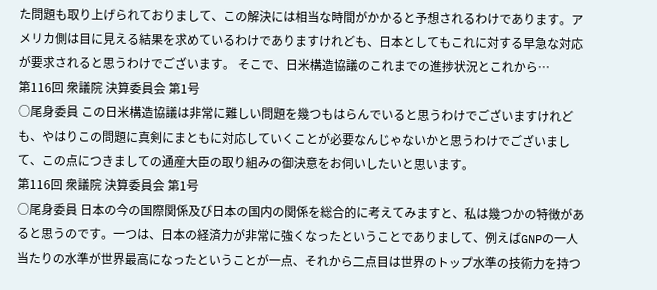た問題も取り上げられておりまして、この解決には相当な時間がかかると予想されるわけであります。アメリカ側は目に見える結果を求めているわけでありますけれども、日本としてもこれに対する早急な対応が要求されると思うわけでございます。 そこで、日米構造協議のこれまでの進捗状況とこれから…
第116回 衆議院 決算委員会 第1号
○尾身委員 この日米構造協議は非常に難しい問題を幾つもはらんでいると思うわけでございますけれども、やはりこの問題に真剣にまともに対応していくことが必要なんじゃないかと思うわけでございまして、この点につきましての通産大臣の取り組みの御決意をお伺いしたいと思います。
第116回 衆議院 決算委員会 第1号
○尾身委員 日本の今の国際関係及び日本の国内の関係を総合的に考えてみますと、私は幾つかの特徴があると思うのです。一つは、日本の経済力が非常に強くなったということでありまして、例えばGNPの一人当たりの水準が世界最高になったということが一点、それから二点目は世界のトップ水準の技術力を持つ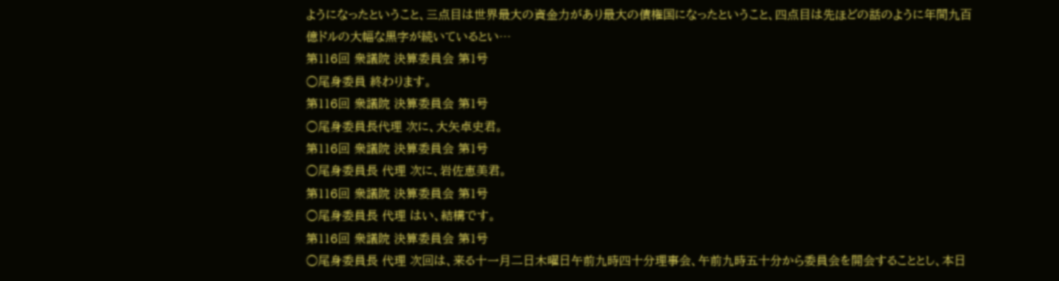ようになったということ、三点目は世界最大の資金力があり最大の債権国になったということ、四点目は先ほどの話のように年間九百億ドルの大幅な黒字が続いているとい…
第116回 衆議院 決算委員会 第1号
○尾身委員 終わります。
第116回 衆議院 決算委員会 第1号
○尾身委員長代理 次に、大矢卓史君。
第116回 衆議院 決算委員会 第1号
○尾身委員長 代理 次に、岩佐恵美君。
第116回 衆議院 決算委員会 第1号
○尾身委員長 代理 はい、結構です。
第116回 衆議院 決算委員会 第1号
○尾身委員長 代理 次回は、来る十一月二日木曜日午前九時四十分理事会、午前九時五十分から委員会を開会することとし、本日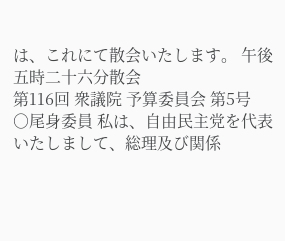は、これにて散会いたします。 午後五時二十六分散会
第116回 衆議院 予算委員会 第5号
○尾身委員 私は、自由民主党を代表いたしまして、総理及び関係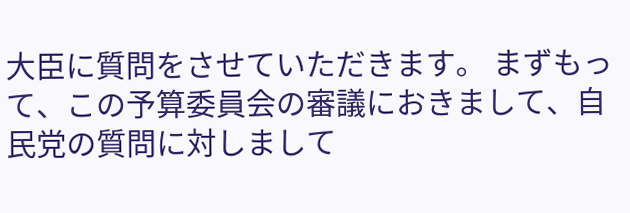大臣に質問をさせていただきます。 まずもって、この予算委員会の審議におきまして、自民党の質問に対しまして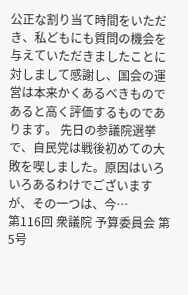公正な割り当て時間をいただき、私どもにも質問の機会を与えていただきましたことに対しまして感謝し、国会の運営は本来かくあるべきものであると高く評価するものであります。 先日の参議院選挙で、自民党は戦後初めての大敗を喫しました。原因はいろいろあるわけでございますが、その一つは、今…
第116回 衆議院 予算委員会 第5号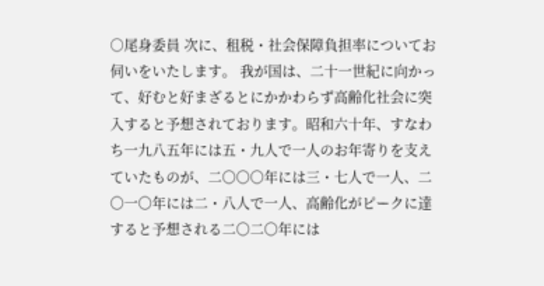○尾身委員 次に、租税・社会保障負担率についてお伺いをいたします。 我が国は、二十一世紀に向かって、好むと好まざるとにかかわらず高齢化社会に突入すると予想されております。昭和六十年、すなわち一九八五年には五・九人で一人のお年寄りを支えていたものが、二〇〇〇年には三・七人で一人、二〇一〇年には二・八人で一人、高齢化がピークに達すると予想される二〇二〇年には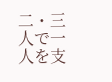二・三人で一人を支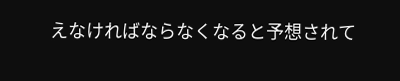えなければならなくなると予想されて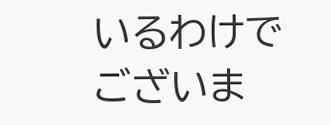いるわけでございま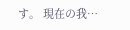す。 現在の我…